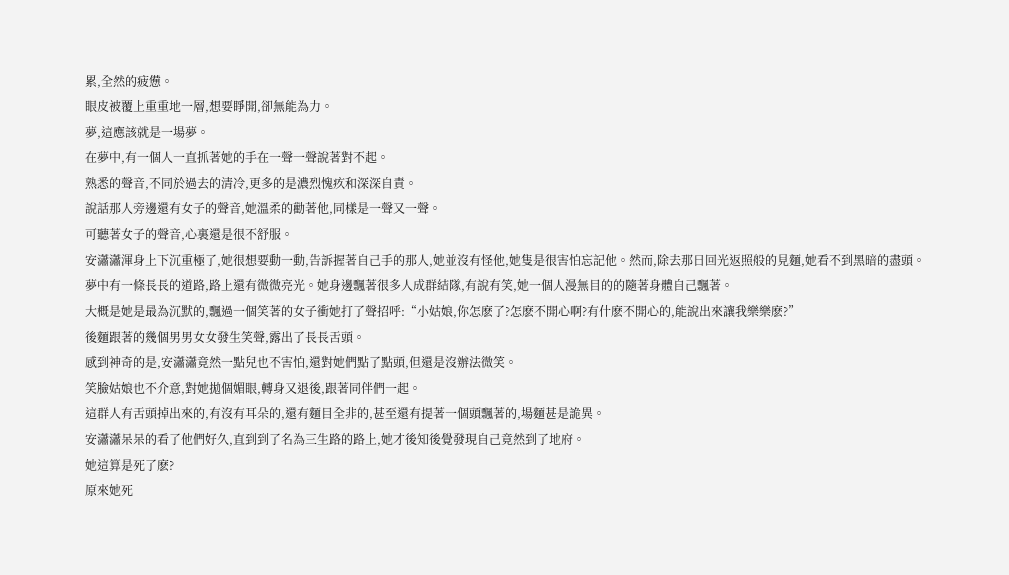累,全然的疲憊。
眼皮被覆上重重地一層,想要睜開,卻無能為力。
夢,這應該就是一場夢。
在夢中,有一個人一直抓著她的手在一聲一聲說著對不起。
熟悉的聲音,不同於過去的清冷,更多的是濃烈愧疚和深深自責。
說話那人旁邊還有女子的聲音,她溫柔的勸著他,同樣是一聲又一聲。
可聽著女子的聲音,心裏還是很不舒服。
安瀟瀟渾身上下沉重極了,她很想要動一動,告訴握著自己手的那人,她並沒有怪他,她隻是很害怕忘記他。然而,除去那日回光返照般的見麵,她看不到黑暗的盡頭。
夢中有一條長長的道路,路上還有微微亮光。她身邊飄著很多人成群結隊,有說有笑,她一個人漫無目的的隨著身體自己飄著。
大概是她是最為沉默的,飄過一個笑著的女子衝她打了聲招呼:“小姑娘,你怎麽了?怎麽不開心啊?有什麽不開心的,能說出來讓我樂樂麽?”
後麵跟著的幾個男男女女發生笑聲,露出了長長舌頭。
感到神奇的是,安瀟瀟竟然一點兒也不害怕,還對她們點了點頭,但還是沒辦法微笑。
笑臉姑娘也不介意,對她拋個媚眼,轉身又退後,跟著同伴們一起。
這群人有舌頭掉出來的,有沒有耳朵的,還有麵目全非的,甚至還有提著一個頭飄著的,場麵甚是詭異。
安瀟瀟呆呆的看了他們好久,直到到了名為三生路的路上,她才後知後覺發現自己竟然到了地府。
她這算是死了麽?
原來她死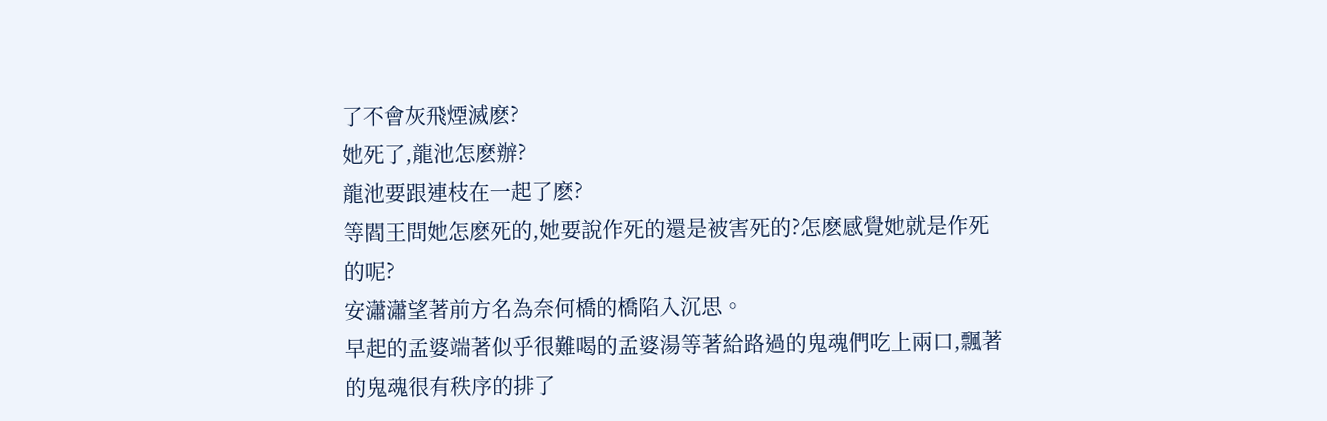了不會灰飛煙滅麽?
她死了,龍池怎麽辦?
龍池要跟連枝在一起了麽?
等閻王問她怎麽死的,她要說作死的還是被害死的?怎麽感覺她就是作死的呢?
安瀟瀟望著前方名為奈何橋的橋陷入沉思。
早起的孟婆端著似乎很難喝的孟婆湯等著給路過的鬼魂們吃上兩口,飄著的鬼魂很有秩序的排了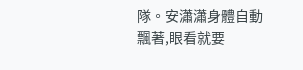隊。安瀟瀟身體自動飄著,眼看就要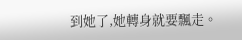到她了,她轉身就要飄走。